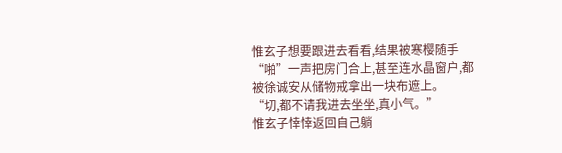惟玄子想要跟进去看看,结果被寒樱随手“啪”一声把房门合上,甚至连水晶窗户,都被徐诚安从储物戒拿出一块布遮上。
“切,都不请我进去坐坐,真小气。”
惟玄子悻悻返回自己躺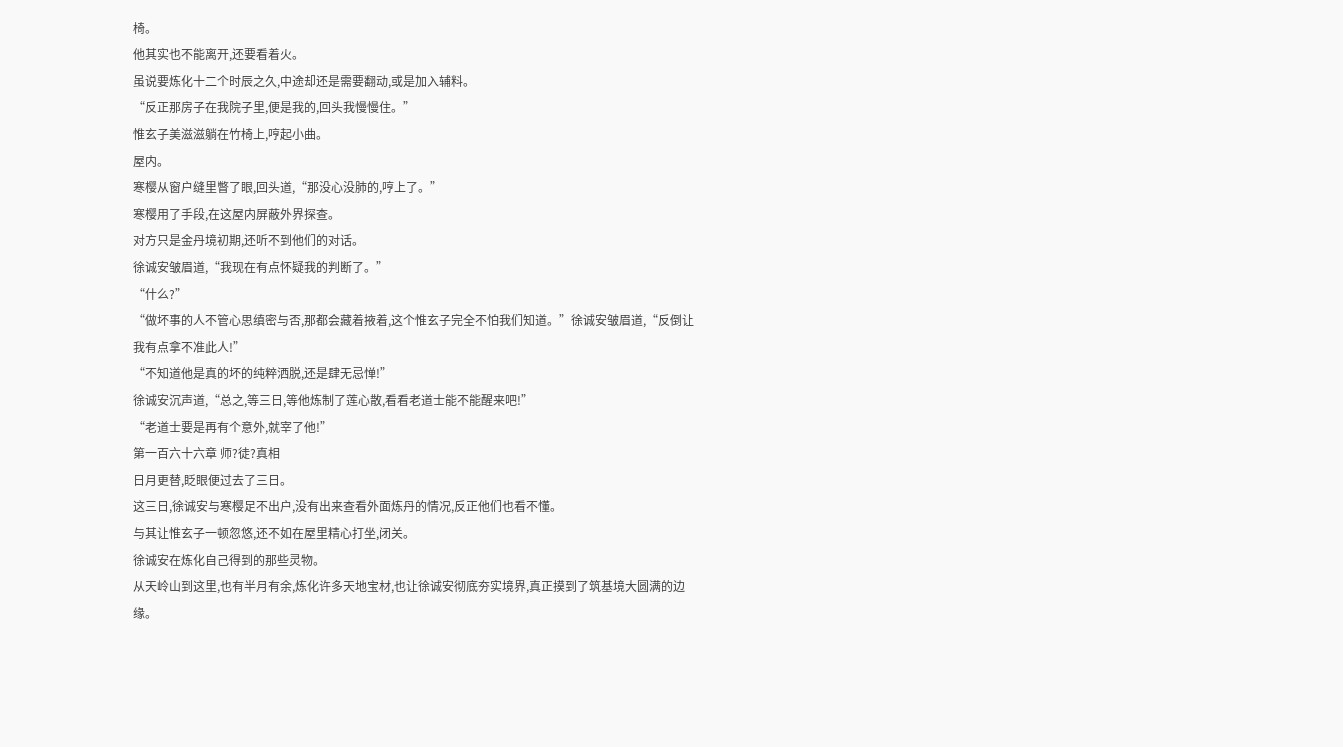椅。
他其实也不能离开,还要看着火。
虽说要炼化十二个时辰之久,中途却还是需要翻动,或是加入辅料。
“反正那房子在我院子里,便是我的,回头我慢慢住。”
惟玄子美滋滋躺在竹椅上,哼起小曲。
屋内。
寒樱从窗户缝里瞥了眼,回头道,“那没心没肺的,哼上了。”
寒樱用了手段,在这屋内屏蔽外界探查。
对方只是金丹境初期,还听不到他们的对话。
徐诚安皱眉道,“我现在有点怀疑我的判断了。”
“什么?”
“做坏事的人不管心思缜密与否,那都会藏着掖着,这个惟玄子完全不怕我们知道。”徐诚安皱眉道,“反倒让我有点拿不准此人!”
“不知道他是真的坏的纯粹洒脱,还是肆无忌惮!”
徐诚安沉声道,“总之,等三日,等他炼制了莲心散,看看老道士能不能醒来吧!”
“老道士要是再有个意外,就宰了他!”
第一百六十六章 师?徒?真相
日月更替,眨眼便过去了三日。
这三日,徐诚安与寒樱足不出户,没有出来查看外面炼丹的情况,反正他们也看不懂。
与其让惟玄子一顿忽悠,还不如在屋里精心打坐,闭关。
徐诚安在炼化自己得到的那些灵物。
从天岭山到这里,也有半月有余,炼化许多天地宝材,也让徐诚安彻底夯实境界,真正摸到了筑基境大圆满的边缘。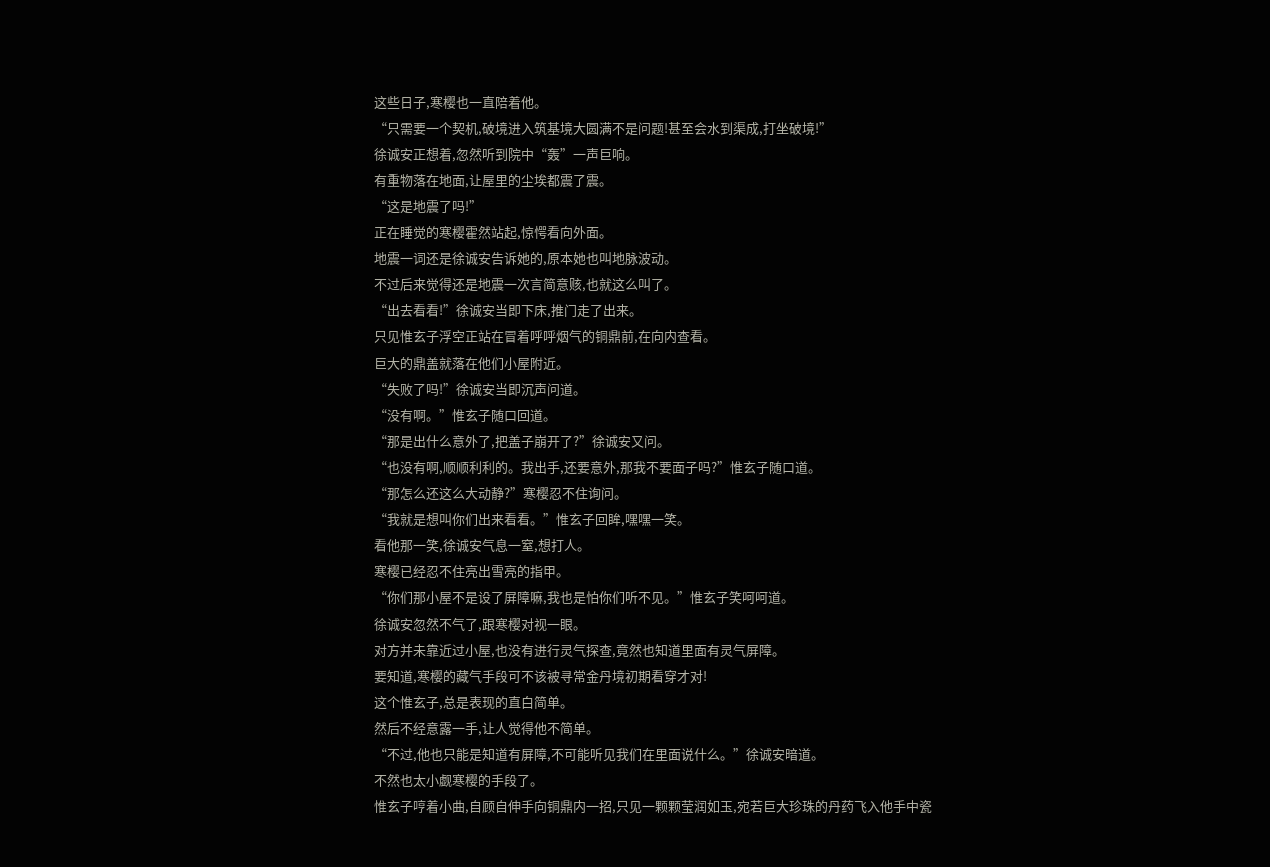这些日子,寒樱也一直陪着他。
“只需要一个契机,破境进入筑基境大圆满不是问题!甚至会水到渠成,打坐破境!”
徐诚安正想着,忽然听到院中“轰”一声巨响。
有重物落在地面,让屋里的尘埃都震了震。
“这是地震了吗!”
正在睡觉的寒樱霍然站起,惊愕看向外面。
地震一词还是徐诚安告诉她的,原本她也叫地脉波动。
不过后来觉得还是地震一次言简意赅,也就这么叫了。
“出去看看!”徐诚安当即下床,推门走了出来。
只见惟玄子浮空正站在冒着呼呼烟气的铜鼎前,在向内查看。
巨大的鼎盖就落在他们小屋附近。
“失败了吗!”徐诚安当即沉声问道。
“没有啊。”惟玄子随口回道。
“那是出什么意外了,把盖子崩开了?”徐诚安又问。
“也没有啊,顺顺利利的。我出手,还要意外,那我不要面子吗?”惟玄子随口道。
“那怎么还这么大动静?”寒樱忍不住询问。
“我就是想叫你们出来看看。”惟玄子回眸,嘿嘿一笑。
看他那一笑,徐诚安气息一窒,想打人。
寒樱已经忍不住亮出雪亮的指甲。
“你们那小屋不是设了屏障嘛,我也是怕你们听不见。”惟玄子笑呵呵道。
徐诚安忽然不气了,跟寒樱对视一眼。
对方并未靠近过小屋,也没有进行灵气探查,竟然也知道里面有灵气屏障。
要知道,寒樱的藏气手段可不该被寻常金丹境初期看穿才对!
这个惟玄子,总是表现的直白简单。
然后不经意露一手,让人觉得他不简单。
“不过,他也只能是知道有屏障,不可能听见我们在里面说什么。”徐诚安暗道。
不然也太小觑寒樱的手段了。
惟玄子哼着小曲,自顾自伸手向铜鼎内一招,只见一颗颗莹润如玉,宛若巨大珍珠的丹药飞入他手中瓷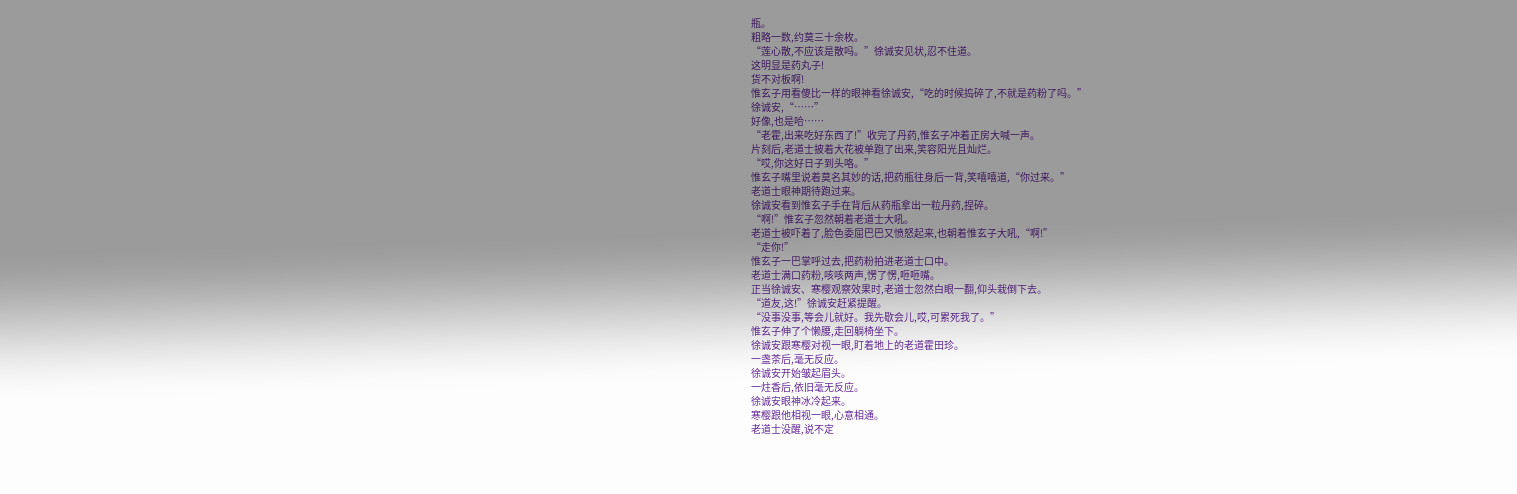瓶。
粗略一数,约莫三十余枚。
“莲心散,不应该是散吗。”徐诚安见状,忍不住道。
这明显是药丸子!
货不对板啊!
惟玄子用看傻比一样的眼神看徐诚安,“吃的时候捣碎了,不就是药粉了吗。”
徐诚安,“……”
好像,也是哈……
“老霍,出来吃好东西了!”收完了丹药,惟玄子冲着正房大喊一声。
片刻后,老道士披着大花被单跑了出来,笑容阳光且灿烂。
“哎,你这好日子到头咯。”
惟玄子嘴里说着莫名其妙的话,把药瓶往身后一背,笑嘻嘻道,“你过来。”
老道士眼神期待跑过来。
徐诚安看到惟玄子手在背后从药瓶拿出一粒丹药,捏碎。
“啊!”惟玄子忽然朝着老道士大吼。
老道士被吓着了,脸色委屈巴巴又愤怒起来,也朝着惟玄子大吼,“啊!”
“走你!”
惟玄子一巴掌呼过去,把药粉拍进老道士口中。
老道士满口药粉,咳咳两声,愣了愣,咂咂嘴。
正当徐诚安、寒樱观察效果时,老道士忽然白眼一翻,仰头栽倒下去。
“道友,这!”徐诚安赶紧提醒。
“没事没事,等会儿就好。我先歇会儿,哎,可累死我了。”
惟玄子伸了个懒腰,走回躺椅坐下。
徐诚安跟寒樱对视一眼,盯着地上的老道霍田珍。
一盏茶后,毫无反应。
徐诚安开始皱起眉头。
一炷香后,依旧毫无反应。
徐诚安眼神冰冷起来。
寒樱跟他相视一眼,心意相通。
老道士没醒,说不定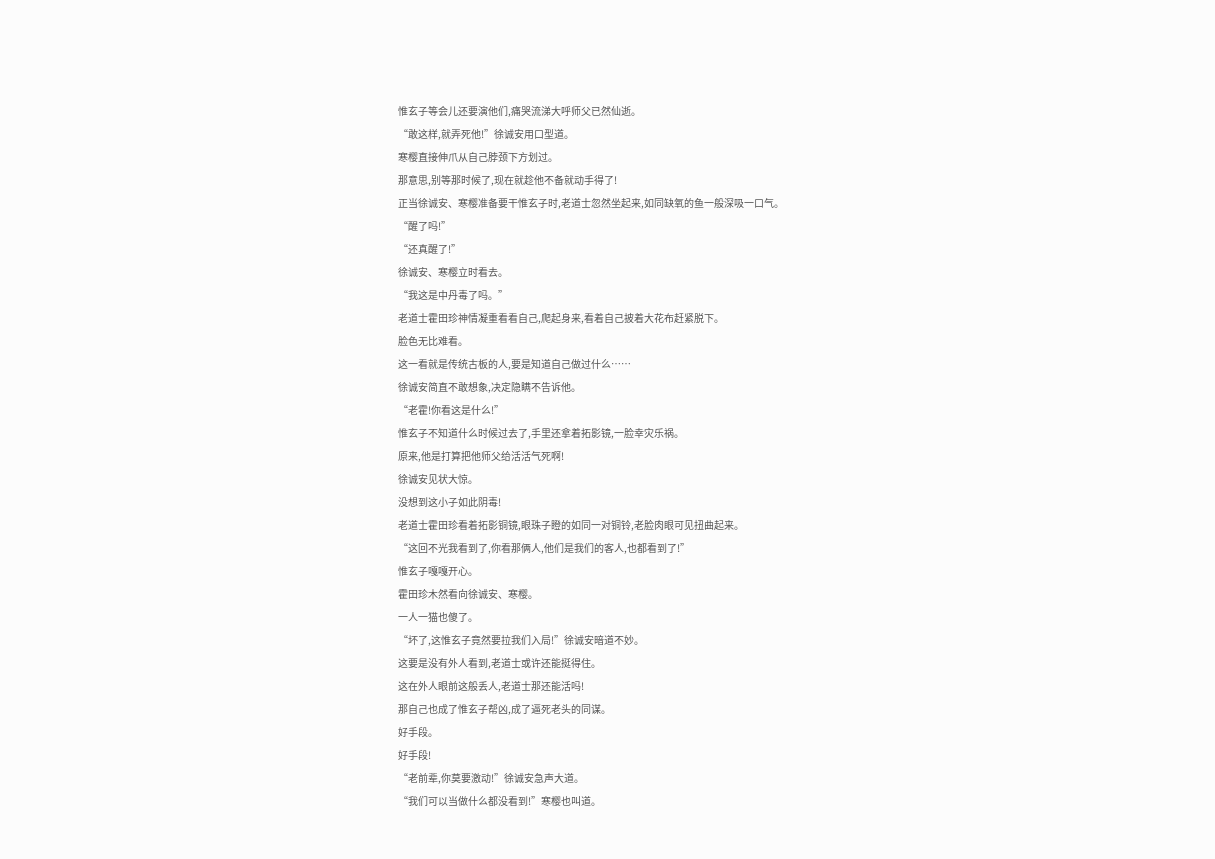惟玄子等会儿还要演他们,痛哭流涕大呼师父已然仙逝。
“敢这样,就弄死他!”徐诚安用口型道。
寒樱直接伸爪从自己脖颈下方划过。
那意思,别等那时候了,现在就趁他不备就动手得了!
正当徐诚安、寒樱准备要干惟玄子时,老道士忽然坐起来,如同缺氧的鱼一般深吸一口气。
“醒了吗!”
“还真醒了!”
徐诚安、寒樱立时看去。
“我这是中丹毒了吗。”
老道士霍田珍神情凝重看看自己,爬起身来,看着自己披着大花布赶紧脱下。
脸色无比难看。
这一看就是传统古板的人,要是知道自己做过什么……
徐诚安简直不敢想象,决定隐瞒不告诉他。
“老霍!你看这是什么!”
惟玄子不知道什么时候过去了,手里还拿着拓影镜,一脸幸灾乐祸。
原来,他是打算把他师父给活活气死啊!
徐诚安见状大惊。
没想到这小子如此阴毒!
老道士霍田珍看着拓影铜镜,眼珠子瞪的如同一对铜铃,老脸肉眼可见扭曲起来。
“这回不光我看到了,你看那俩人,他们是我们的客人,也都看到了!”
惟玄子嘎嘎开心。
霍田珍木然看向徐诚安、寒樱。
一人一猫也傻了。
“坏了,这惟玄子竟然要拉我们入局!”徐诚安暗道不妙。
这要是没有外人看到,老道士或许还能挺得住。
这在外人眼前这般丢人,老道士那还能活吗!
那自己也成了惟玄子帮凶,成了逼死老头的同谋。
好手段。
好手段!
“老前辈,你莫要激动!”徐诚安急声大道。
“我们可以当做什么都没看到!”寒樱也叫道。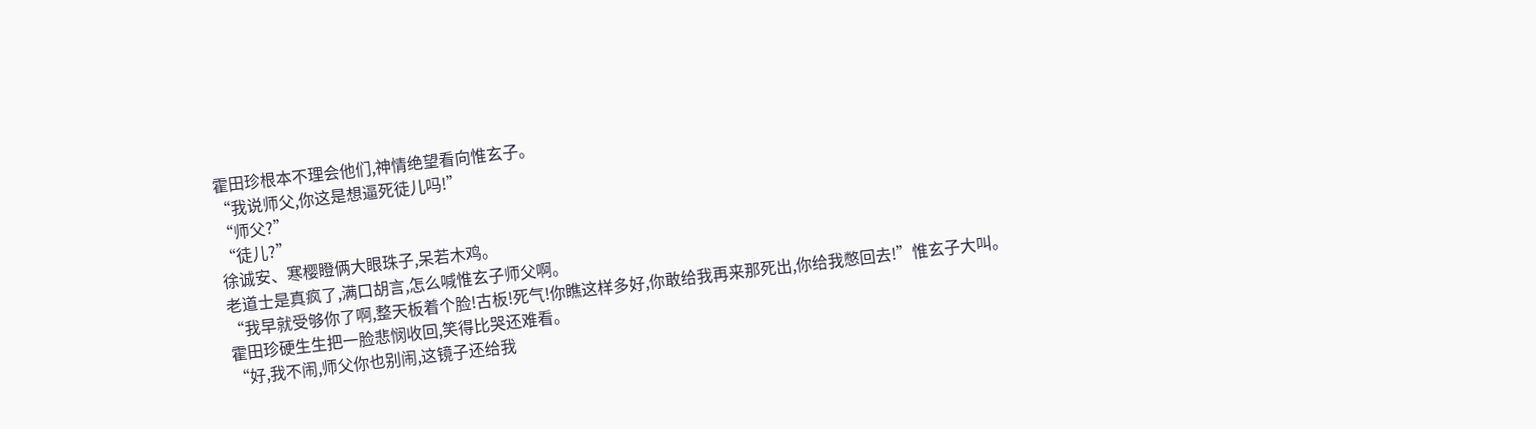霍田珍根本不理会他们,神情绝望看向惟玄子。
“我说师父,你这是想逼死徒儿吗!”
“师父?”
“徒儿?”
徐诚安、寒樱瞪俩大眼珠子,呆若木鸡。
老道士是真疯了,满口胡言,怎么喊惟玄子师父啊。
“我早就受够你了啊,整天板着个脸!古板!死气!你瞧这样多好,你敢给我再来那死出,你给我憋回去!”惟玄子大叫。
霍田珍硬生生把一脸悲悯收回,笑得比哭还难看。
“好,我不闹,师父你也别闹,这镜子还给我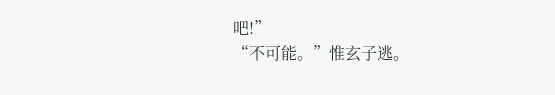吧!”
“不可能。”惟玄子逃。